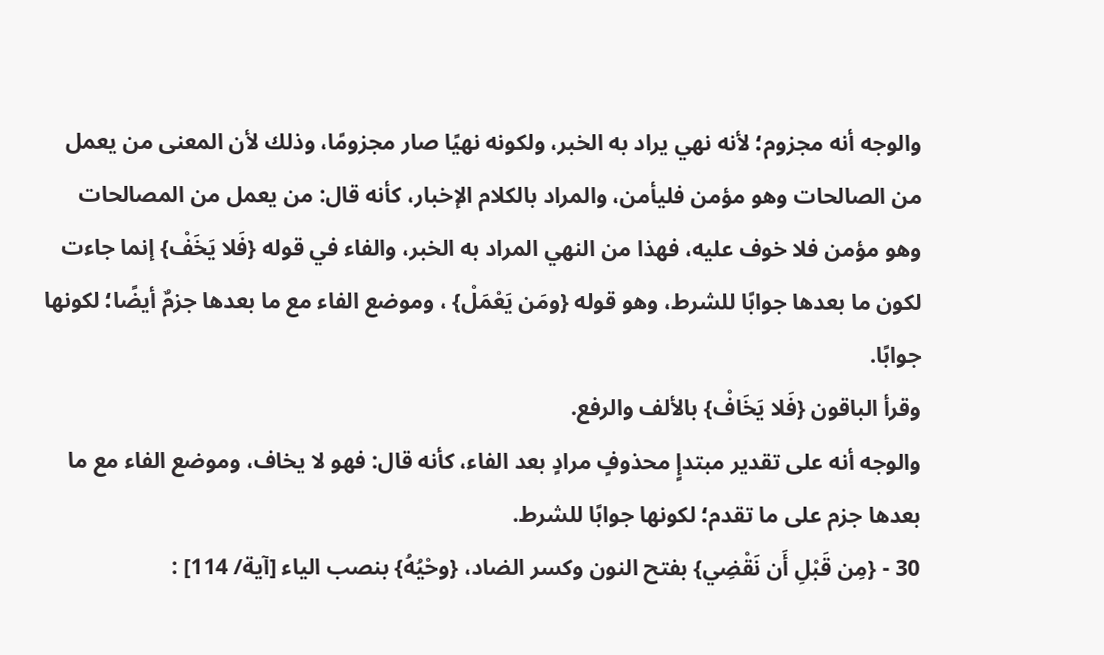والوجه أنه مجزوم؛ لأنه نهي يراد به الخبر، ولكونه نهيًا صار مجزومًا، وذلك لأن المعنى من يعمل من الصالحات وهو مؤمن فليأمن، والمراد بالكلام الإخبار، كأنه قال: من يعمل من المصالحات وهو مؤمن فلا خوف عليه، فهذا من النهي المراد به الخبر، والفاء في قوله {فَلا يَخَفْ} إنما جاءت لكون ما بعدها جوابًا للشرط، وهو قوله {ومَن يَعْمَلْ} ، وموضع الفاء مع ما بعدها جزمٌ أيضًا؛ لكونها جوابًا.
وقرأ الباقون {فَلا يَخَافْ} بالألف والرفع.
والوجه أنه على تقدير مبتدإٍ محذوفٍ مرادٍ بعد الفاء، كأنه قال: فهو لا يخاف، وموضع الفاء مع ما بعدها جزم على ما تقدم؛ لكونها جوابًا للشرط.
30 - {مِن قَبْلِ أَن نَقْضِي} بفتح النون وكسر الضاد، {وحْيُهُ} بنصب الياء [آية/ 114] :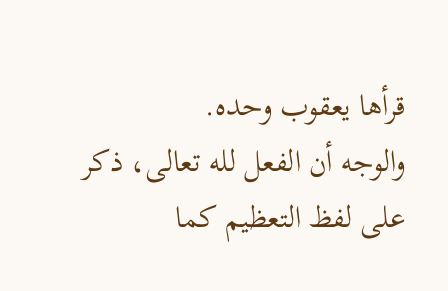قرأها يعقوب وحده.
والوجه أن الفعل لله تعالى، ذكر على لفظ التعظيم كما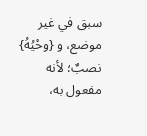سبق في غير موضع، و {وحْيُهُ} نصبٌ؛ لأنه مفعول به،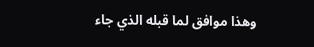وهذا موافق لما قبله الذي جاء